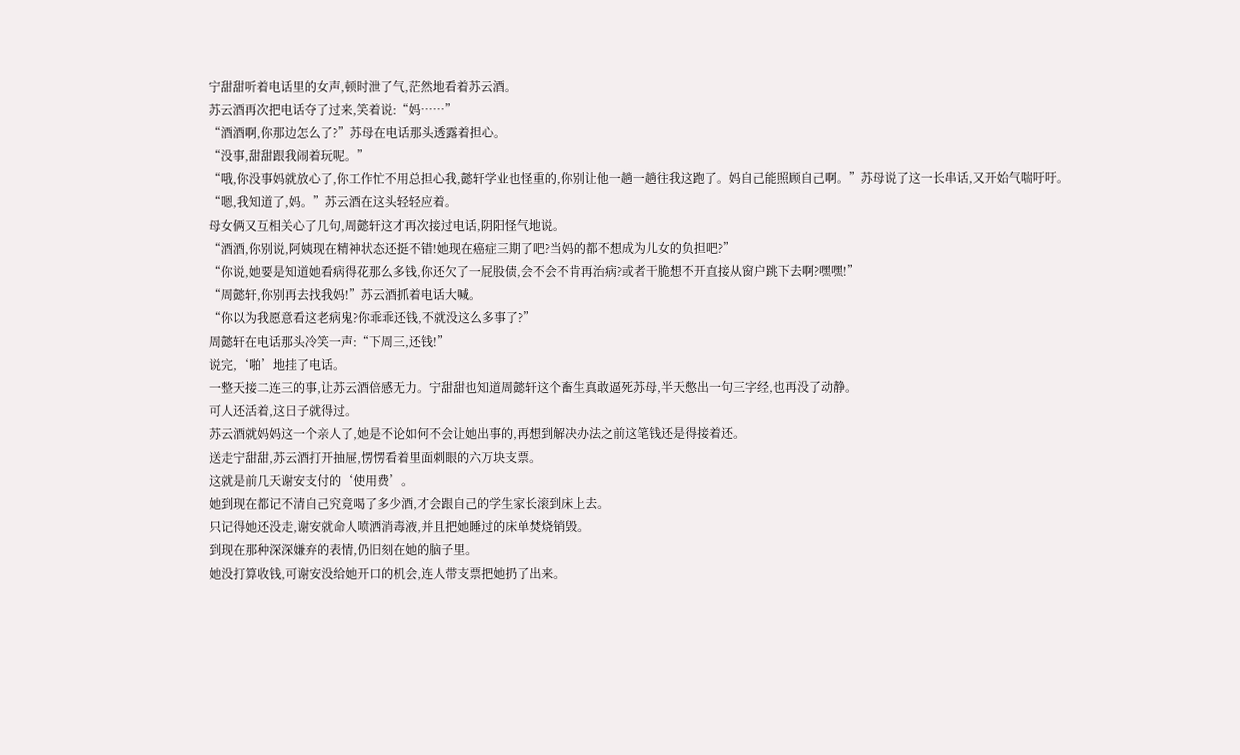宁甜甜听着电话里的女声,顿时泄了气,茫然地看着苏云酒。
苏云酒再次把电话夺了过来,笑着说:“妈……”
“酒酒啊,你那边怎么了?”苏母在电话那头透露着担心。
“没事,甜甜跟我闹着玩呢。”
“哦,你没事妈就放心了,你工作忙不用总担心我,懿轩学业也怪重的,你别让他一趟一趟往我这跑了。妈自己能照顾自己啊。”苏母说了这一长串话,又开始气喘吁吁。
“嗯,我知道了,妈。”苏云酒在这头轻轻应着。
母女俩又互相关心了几句,周懿轩这才再次接过电话,阴阳怪气地说。
“酒酒,你别说,阿姨现在精神状态还挺不错!她现在癌症三期了吧?当妈的都不想成为儿女的负担吧?”
“你说,她要是知道她看病得花那么多钱,你还欠了一屁股债,会不会不肯再治病?或者干脆想不开直接从窗户跳下去啊?嘿嘿!”
“周懿轩,你别再去找我妈!”苏云酒抓着电话大喊。
“你以为我愿意看这老病鬼?你乖乖还钱,不就没这么多事了?”
周懿轩在电话那头冷笑一声:“下周三,还钱!”
说完,‘啪’地挂了电话。
一整天接二连三的事,让苏云酒倍感无力。宁甜甜也知道周懿轩这个畜生真敢逼死苏母,半天憋出一句三字经,也再没了动静。
可人还活着,这日子就得过。
苏云酒就妈妈这一个亲人了,她是不论如何不会让她出事的,再想到解决办法之前这笔钱还是得接着还。
送走宁甜甜,苏云酒打开抽屉,愣愣看着里面刺眼的六万块支票。
这就是前几天谢安支付的‘使用费’。
她到现在都记不清自己究竟喝了多少酒,才会跟自己的学生家长滚到床上去。
只记得她还没走,谢安就命人喷洒消毒液,并且把她睡过的床单焚烧销毁。
到现在那种深深嫌弃的表情,仍旧刻在她的脑子里。
她没打算收钱,可谢安没给她开口的机会,连人带支票把她扔了出来。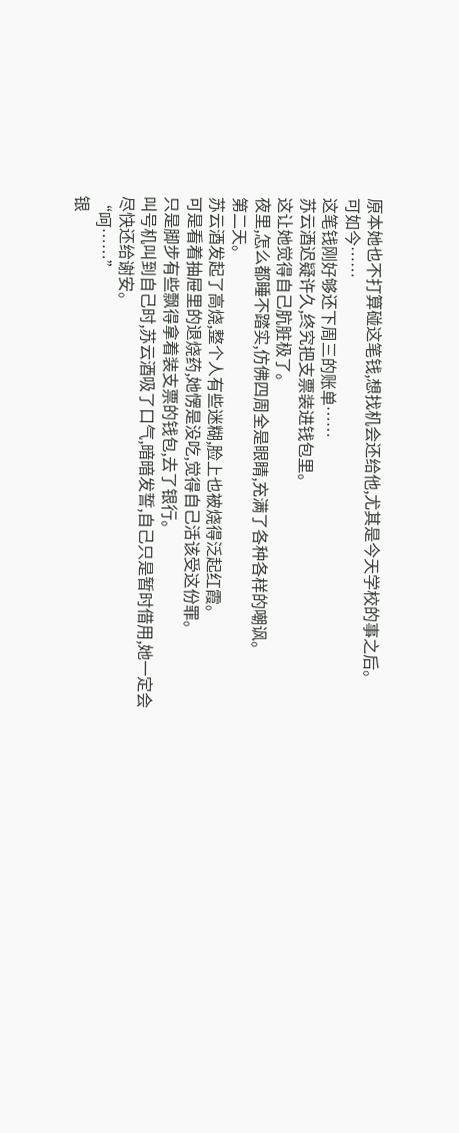原本她也不打算碰这笔钱,想找机会还给他,尤其是今天学校的事之后。
可如今……
这笔钱刚好够还下周三的账单……
苏云酒迟疑许久,终究把支票装进钱包里。
这让她觉得自己肮脏极了。
夜里,怎么都睡不踏实,仿佛四周全是眼睛,充满了各种各样的嘲讽。
第二天。
苏云酒发起了高烧,整个人有些迷糊,脸上也被烧得泛起红霞。
可是看着抽屉里的退烧药,她愣是没吃,觉得自己活该受这份罪。
只是脚步有些飘得拿着装支票的钱包,去了银行。
叫号机叫到自己时,苏云酒吸了口气,暗暗发誓,自己只是暂时借用,她一定会尽快还给谢安。
“呵……”
银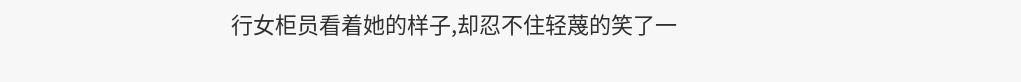行女柜员看着她的样子,却忍不住轻蔑的笑了一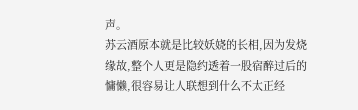声。
苏云酒原本就是比较妖娆的长相,因为发烧缘故,整个人更是隐约透着一股宿醉过后的慵懒,很容易让人联想到什么不太正经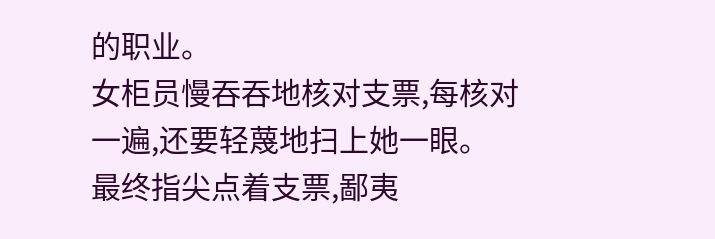的职业。
女柜员慢吞吞地核对支票,每核对一遍,还要轻蔑地扫上她一眼。
最终指尖点着支票,鄙夷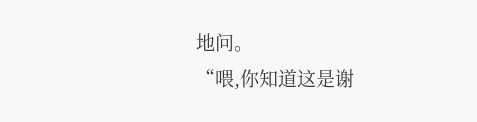地问。
“喂,你知道这是谢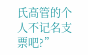氏高管的个人不记名支票吧?”